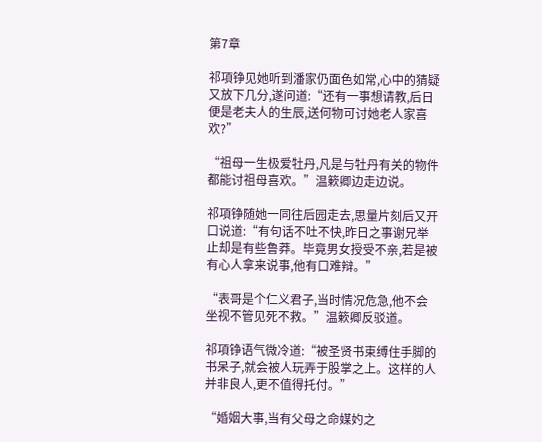第7章

祁項铮见她听到潘家仍面色如常,心中的猜疑又放下几分,遂问道:“还有一事想请教,后日便是老夫人的生辰,送何物可讨她老人家喜欢?”

“祖母一生极爱牡丹,凡是与牡丹有关的物件都能讨祖母喜欢。”温簌卿边走边说。

祁項铮随她一同往后园走去,思量片刻后又开口说道:“有句话不吐不快,昨日之事谢兄举止却是有些鲁莽。毕竟男女授受不亲,若是被有心人拿来说事,他有口难辩。”

“表哥是个仁义君子,当时情况危急,他不会坐视不管见死不救。”温簌卿反驳道。

祁項铮语气微冷道:“被圣贤书束缚住手脚的书呆子,就会被人玩弄于股掌之上。这样的人并非良人,更不值得托付。”

“婚姻大事,当有父母之命媒妁之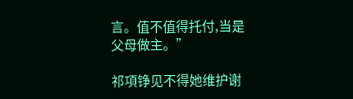言。值不值得托付,当是父母做主。”

祁項铮见不得她维护谢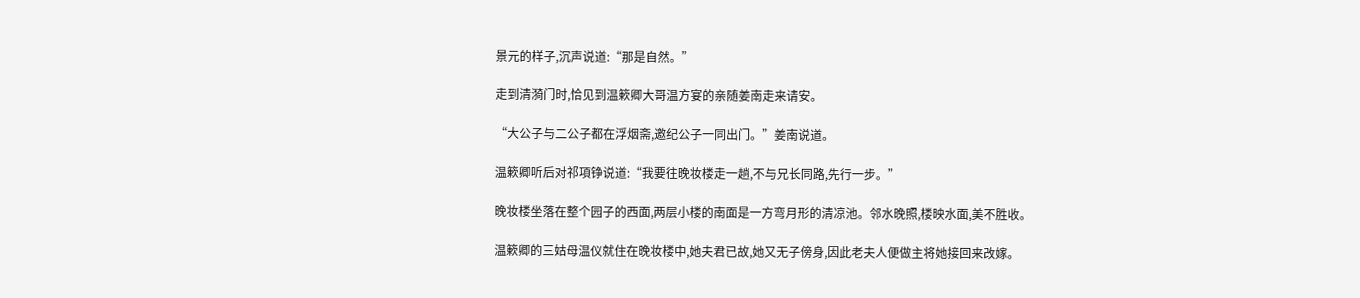景元的样子,沉声说道:“那是自然。”

走到清漪门时,恰见到温簌卿大哥温方宴的亲随姜南走来请安。

“大公子与二公子都在浮烟斋,邀纪公子一同出门。”姜南说道。

温簌卿听后对祁項铮说道:“我要往晚妆楼走一趟,不与兄长同路,先行一步。”

晚妆楼坐落在整个园子的西面,两层小楼的南面是一方弯月形的清凉池。邻水晚照,楼映水面,美不胜收。

温簌卿的三姑母温仪就住在晚妆楼中,她夫君已故,她又无子傍身,因此老夫人便做主将她接回来改嫁。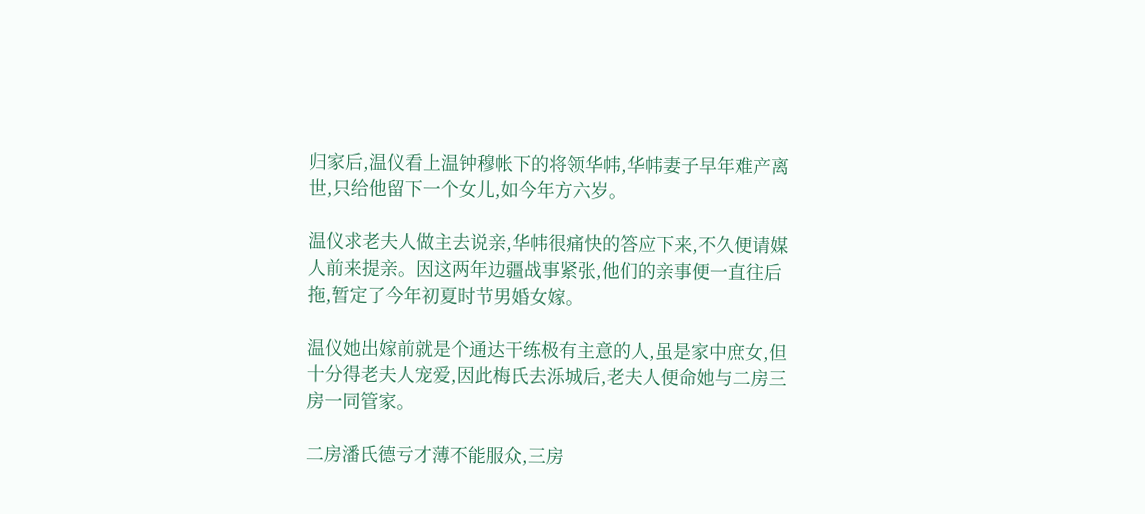归家后,温仪看上温钟穆帐下的将领华帏,华帏妻子早年难产离世,只给他留下一个女儿,如今年方六岁。

温仪求老夫人做主去说亲,华帏很痛快的答应下来,不久便请媒人前来提亲。因这两年边疆战事紧张,他们的亲事便一直往后拖,暂定了今年初夏时节男婚女嫁。

温仪她出嫁前就是个通达干练极有主意的人,虽是家中庶女,但十分得老夫人宠爱,因此梅氏去泺城后,老夫人便命她与二房三房一同管家。

二房潘氏德亏才薄不能服众,三房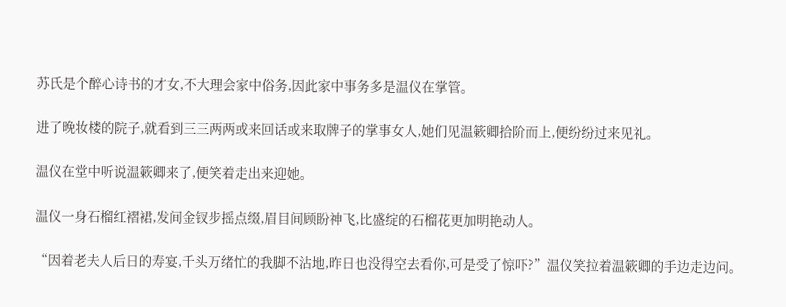苏氏是个醉心诗书的才女,不大理会家中俗务,因此家中事务多是温仪在掌管。

进了晚妆楼的院子,就看到三三两两或来回话或来取牌子的掌事女人,她们见温簌卿拾阶而上,便纷纷过来见礼。

温仪在堂中听说温簌卿来了,便笑着走出来迎她。

温仪一身石榴红褶裙,发间金钗步摇点缀,眉目间顾盼神飞,比盛绽的石榴花更加明艳动人。

“因着老夫人后日的寿宴,千头万绪忙的我脚不沾地,昨日也没得空去看你,可是受了惊吓?”温仪笑拉着温簌卿的手边走边问。